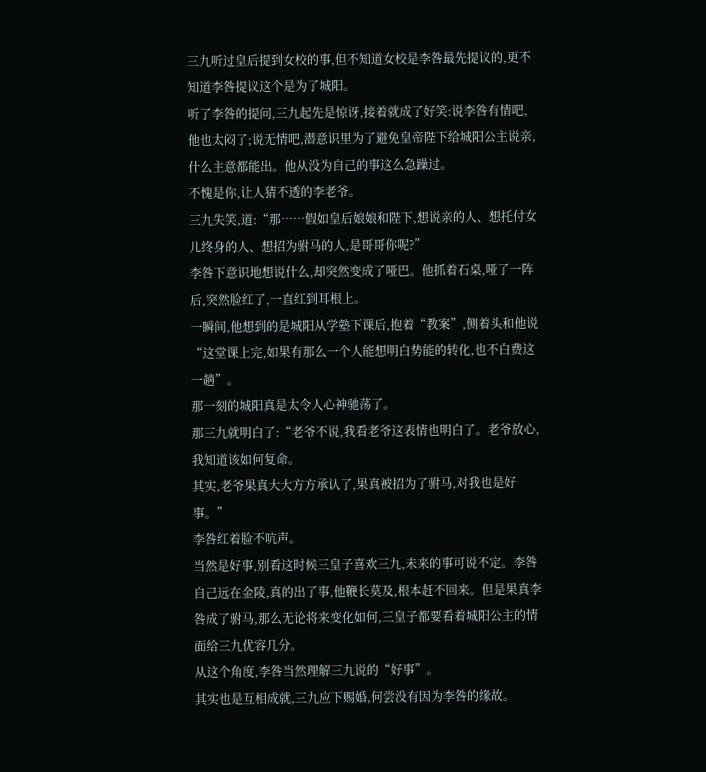三九听过皇后提到女校的事,但不知道女校是李咎最先提议的,更不知道李咎提议这个是为了城阳。
听了李咎的提问,三九起先是惊讶,接着就成了好笑:说李咎有情吧,他也太闷了;说无情吧,潜意识里为了避免皇帝陛下给城阳公主说亲,什么主意都能出。他从没为自己的事这么急躁过。
不愧是你,让人猜不透的李老爷。
三九失笑,道:“那……假如皇后娘娘和陛下,想说亲的人、想托付女儿终身的人、想招为驸马的人,是哥哥你呢?”
李咎下意识地想说什么,却突然变成了哑巴。他抓着石桌,哑了一阵后,突然脸红了,一直红到耳根上。
一瞬间,他想到的是城阳从学塾下课后,抱着“教案”,侧着头和他说“这堂课上完,如果有那么一个人能想明白势能的转化,也不白费这一趟”。
那一刻的城阳真是太令人心神驰荡了。
那三九就明白了:“老爷不说,我看老爷这表情也明白了。老爷放心,我知道该如何复命。
其实,老爷果真大大方方承认了,果真被招为了驸马,对我也是好事。”
李咎红着脸不吭声。
当然是好事,别看这时候三皇子喜欢三九,未来的事可说不定。李咎自己远在金陵,真的出了事,他鞭长莫及,根本赶不回来。但是果真李咎成了驸马,那么无论将来变化如何,三皇子都要看着城阳公主的情面给三九优容几分。
从这个角度,李咎当然理解三九说的“好事”。
其实也是互相成就,三九应下赐婚,何尝没有因为李咎的缘故。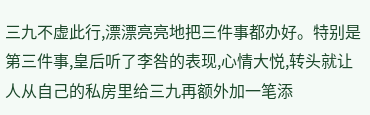三九不虚此行,漂漂亮亮地把三件事都办好。特别是第三件事,皇后听了李咎的表现,心情大悦,转头就让人从自己的私房里给三九再额外加一笔添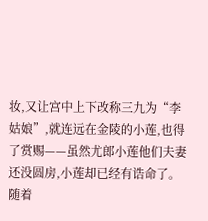妆,又让宫中上下改称三九为“李姑娘”,就连远在金陵的小莲,也得了赏赐——虽然尤郎小莲他们夫妻还没圆房,小莲却已经有诰命了。
随着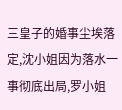三皇子的婚事尘埃落定,沈小姐因为落水一事彻底出局,罗小姐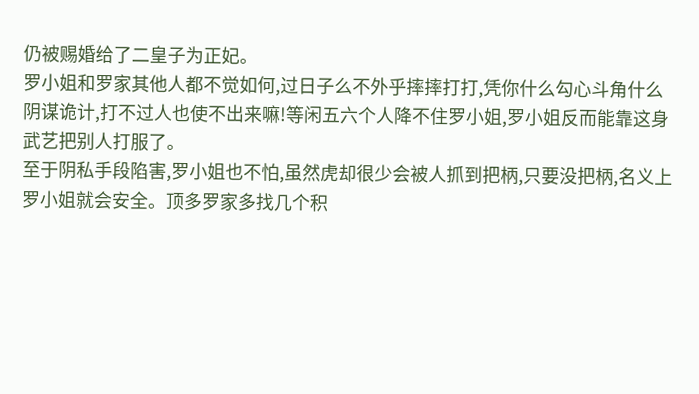仍被赐婚给了二皇子为正妃。
罗小姐和罗家其他人都不觉如何,过日子么不外乎摔摔打打,凭你什么勾心斗角什么阴谋诡计,打不过人也使不出来嘛!等闲五六个人降不住罗小姐,罗小姐反而能靠这身武艺把别人打服了。
至于阴私手段陷害,罗小姐也不怕,虽然虎却很少会被人抓到把柄,只要没把柄,名义上罗小姐就会安全。顶多罗家多找几个积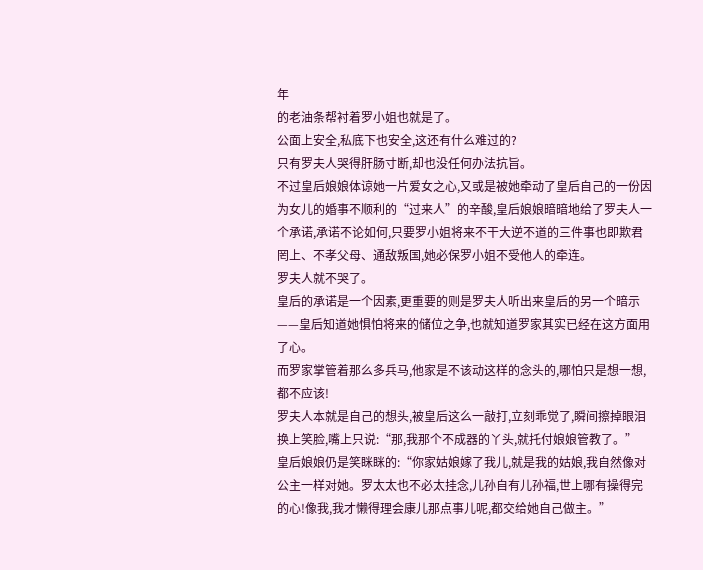年
的老油条帮衬着罗小姐也就是了。
公面上安全,私底下也安全,这还有什么难过的?
只有罗夫人哭得肝肠寸断,却也没任何办法抗旨。
不过皇后娘娘体谅她一片爱女之心,又或是被她牵动了皇后自己的一份因为女儿的婚事不顺利的“过来人”的辛酸,皇后娘娘暗暗地给了罗夫人一个承诺,承诺不论如何,只要罗小姐将来不干大逆不道的三件事也即欺君罔上、不孝父母、通敌叛国,她必保罗小姐不受他人的牵连。
罗夫人就不哭了。
皇后的承诺是一个因素,更重要的则是罗夫人听出来皇后的另一个暗示——皇后知道她惧怕将来的储位之争,也就知道罗家其实已经在这方面用了心。
而罗家掌管着那么多兵马,他家是不该动这样的念头的,哪怕只是想一想,都不应该!
罗夫人本就是自己的想头,被皇后这么一敲打,立刻乖觉了,瞬间擦掉眼泪换上笑脸,嘴上只说:“那,我那个不成器的丫头,就托付娘娘管教了。”
皇后娘娘仍是笑眯眯的:“你家姑娘嫁了我儿,就是我的姑娘,我自然像对公主一样对她。罗太太也不必太挂念,儿孙自有儿孙福,世上哪有操得完的心!像我,我才懒得理会康儿那点事儿呢,都交给她自己做主。”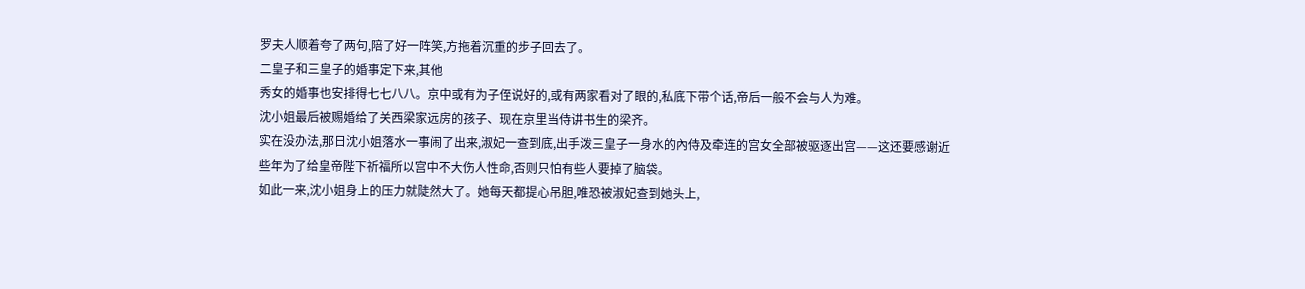罗夫人顺着夸了两句,陪了好一阵笑,方拖着沉重的步子回去了。
二皇子和三皇子的婚事定下来,其他
秀女的婚事也安排得七七八八。京中或有为子侄说好的,或有两家看对了眼的,私底下带个话,帝后一般不会与人为难。
沈小姐最后被赐婚给了关西梁家远房的孩子、现在京里当侍讲书生的梁齐。
实在没办法,那日沈小姐落水一事闹了出来,淑妃一查到底,出手泼三皇子一身水的內侍及牵连的宫女全部被驱逐出宫——这还要感谢近些年为了给皇帝陛下祈福所以宫中不大伤人性命,否则只怕有些人要掉了脑袋。
如此一来,沈小姐身上的压力就陡然大了。她每天都提心吊胆,唯恐被淑妃查到她头上,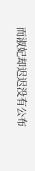而淑妃却迟迟没有公布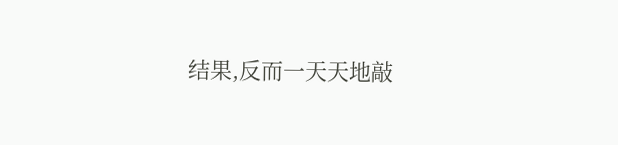结果,反而一天天地敲